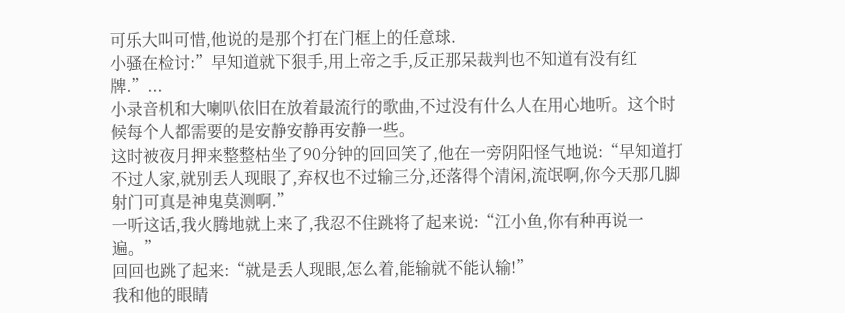可乐大叫可惜,他说的是那个打在门框上的任意球.
小骚在检讨:”早知道就下狠手,用上帝之手,反正那呆裁判也不知道有没有红牌.”...
小录音机和大喇叭依旧在放着最流行的歌曲,不过没有什么人在用心地听。这个时候每个人都需要的是安静安静再安静一些。
这时被夜月押来整整枯坐了90分钟的回回笑了,他在一旁阴阳怪气地说:“早知道打不过人家,就别丢人现眼了,弃权也不过输三分,还落得个清闲,流氓啊,你今天那几脚射门可真是神鬼莫测啊.”
一听这话,我火腾地就上来了,我忍不住跳将了起来说:“江小鱼,你有种再说一遍。”
回回也跳了起来:“就是丢人现眼,怎么着,能输就不能认输!”
我和他的眼睛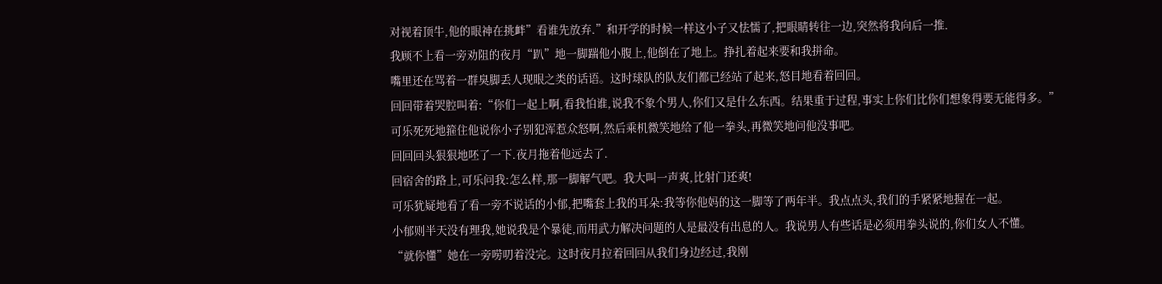对视着顶牛,他的眼神在挑衅”看谁先放弃.”和开学的时候一样这小子又怯懦了,把眼睛转往一边,突然将我向后一推.
我顾不上看一旁劝阻的夜月“趴”地一脚踹他小腹上,他倒在了地上。挣扎着起来要和我拼命。
嘴里还在骂着一群臭脚丢人现眼之类的话语。这时球队的队友们都已经站了起来,怒目地看着回回。
回回带着哭腔叫着:“你们一起上啊,看我怕谁,说我不象个男人,你们又是什么东西。结果重于过程,事实上你们比你们想象得要无能得多。”
可乐死死地箍住他说你小子别犯浑惹众怒啊,然后乘机微笑地给了他一拳头,再微笑地问他没事吧。
回回回头狠狠地呸了一下.夜月拖着他远去了.
回宿舍的路上,可乐问我:怎么样,那一脚解气吧。我大叫一声爽,比射门还爽!
可乐犹疑地看了看一旁不说话的小郁,把嘴套上我的耳朵:我等你他妈的这一脚等了两年半。我点点头,我们的手紧紧地握在一起。
小郁则半天没有理我,她说我是个暴徒,而用武力解决问题的人是最没有出息的人。我说男人有些话是必须用拳头说的,你们女人不懂。
“就你懂”她在一旁唠叨着没完。这时夜月拉着回回从我们身边经过,我刚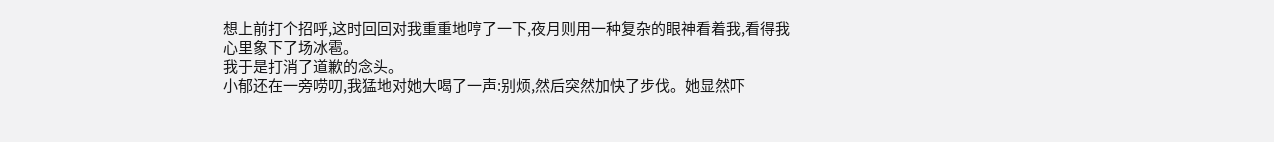想上前打个招呼,这时回回对我重重地哼了一下,夜月则用一种复杂的眼神看着我,看得我心里象下了场冰雹。
我于是打消了道歉的念头。
小郁还在一旁唠叨,我猛地对她大喝了一声:别烦,然后突然加快了步伐。她显然吓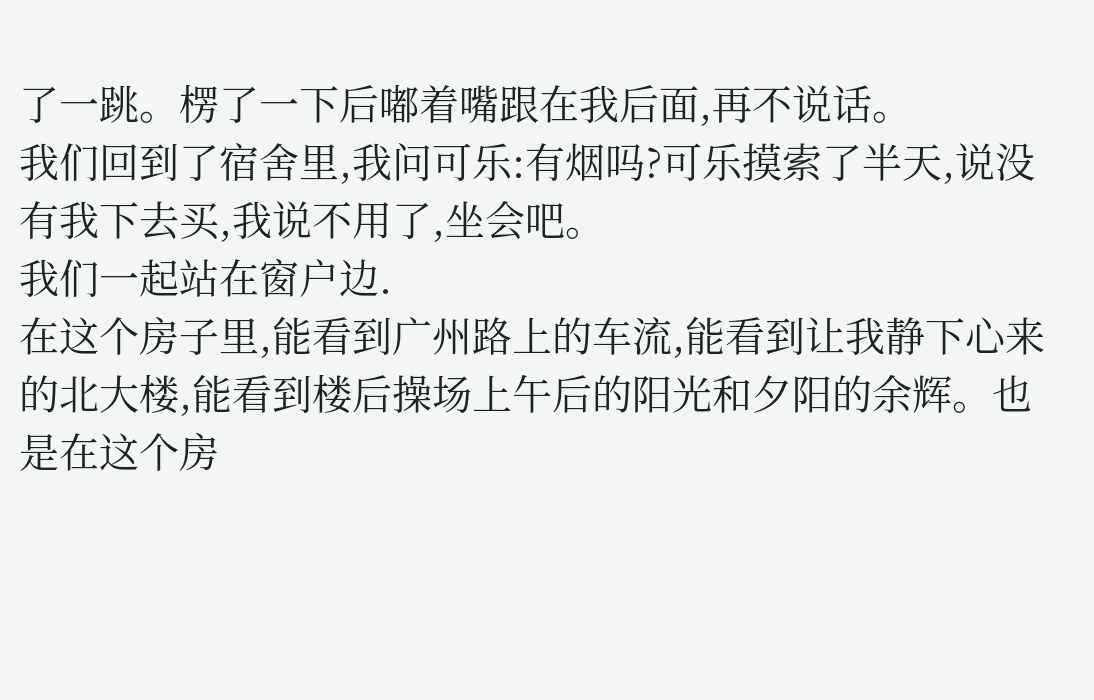了一跳。楞了一下后嘟着嘴跟在我后面,再不说话。
我们回到了宿舍里,我问可乐:有烟吗?可乐摸索了半天,说没有我下去买,我说不用了,坐会吧。
我们一起站在窗户边.
在这个房子里,能看到广州路上的车流,能看到让我静下心来的北大楼,能看到楼后操场上午后的阳光和夕阳的余辉。也是在这个房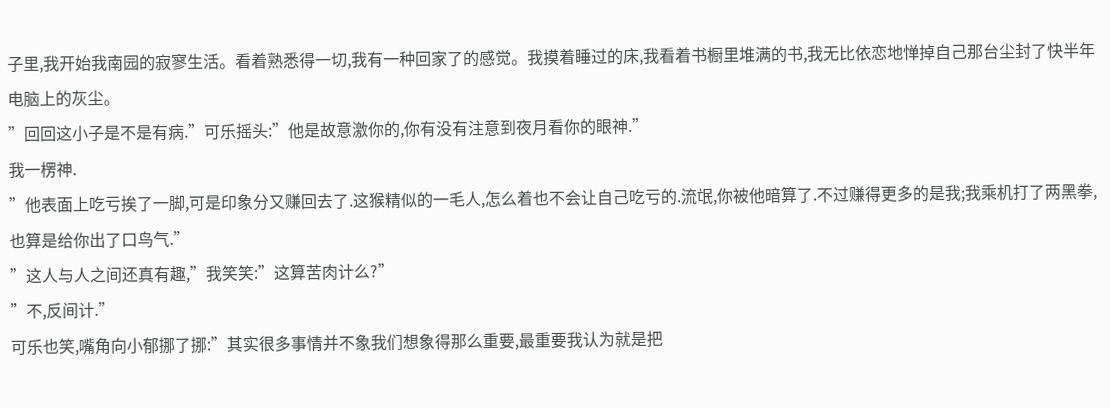子里,我开始我南园的寂寥生活。看着熟悉得一切,我有一种回家了的感觉。我摸着睡过的床,我看着书橱里堆满的书,我无比依恋地惮掉自己那台尘封了快半年电脑上的灰尘。
”回回这小子是不是有病.”可乐摇头:”他是故意激你的,你有没有注意到夜月看你的眼神.”
我一楞神.
”他表面上吃亏挨了一脚,可是印象分又赚回去了.这猴精似的一毛人,怎么着也不会让自己吃亏的.流氓,你被他暗算了.不过赚得更多的是我;我乘机打了两黑拳,也算是给你出了口鸟气.”
”这人与人之间还真有趣,”我笑笑:”这算苦肉计么?”
”不,反间计.”
可乐也笑,嘴角向小郁挪了挪:”其实很多事情并不象我们想象得那么重要,最重要我认为就是把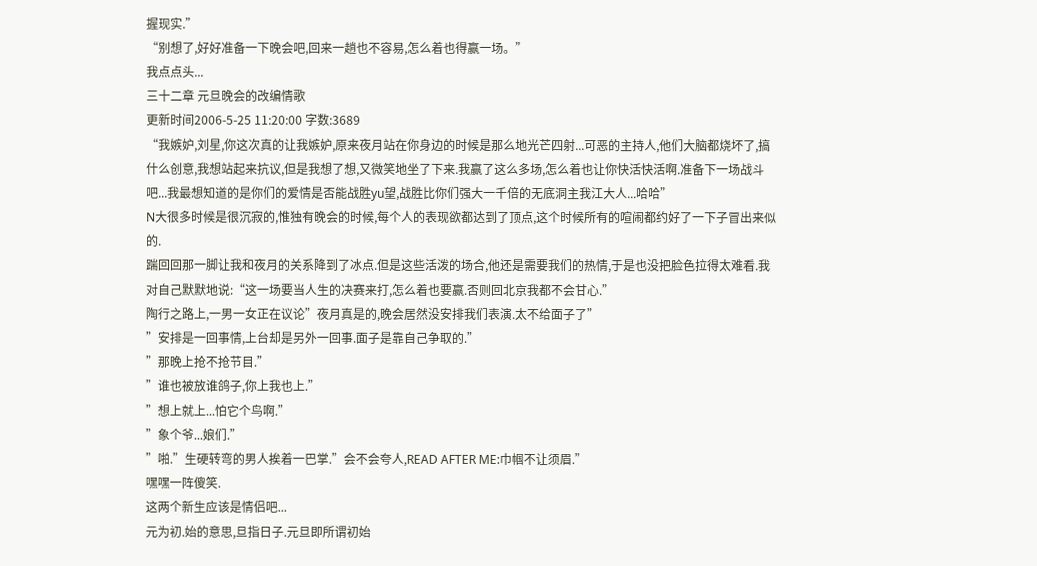握现实.”
“别想了,好好准备一下晚会吧,回来一趟也不容易,怎么着也得赢一场。”
我点点头...
三十二章 元旦晚会的改编情歌
更新时间2006-5-25 11:20:00 字数:3689
“我嫉妒,刘星,你这次真的让我嫉妒,原来夜月站在你身边的时候是那么地光芒四射...可恶的主持人,他们大脑都烧坏了,搞什么创意,我想站起来抗议,但是我想了想,又微笑地坐了下来.我赢了这么多场,怎么着也让你快活快活啊.准备下一场战斗吧...我最想知道的是你们的爱情是否能战胜yu望,战胜比你们强大一千倍的无底洞主我江大人...哈哈”
N大很多时候是很沉寂的,惟独有晚会的时候,每个人的表现欲都达到了顶点,这个时候所有的喧闹都约好了一下子冒出来似的.
踹回回那一脚让我和夜月的关系降到了冰点.但是这些活泼的场合,他还是需要我们的热情,于是也没把脸色拉得太难看.我对自己默默地说:“这一场要当人生的决赛来打,怎么着也要赢.否则回北京我都不会甘心.”
陶行之路上,一男一女正在议论”夜月真是的,晚会居然没安排我们表演.太不给面子了”
”安排是一回事情,上台却是另外一回事.面子是靠自己争取的.”
”那晚上抢不抢节目.”
”谁也被放谁鸽子,你上我也上.”
”想上就上...怕它个鸟啊.”
”象个爷...娘们.”
”啪.”生硬转弯的男人挨着一巴掌.”会不会夸人,READ AFTER ME:巾帼不让须眉.”
嘿嘿一阵傻笑.
这两个新生应该是情侣吧...
元为初.始的意思,旦指日子.元旦即所谓初始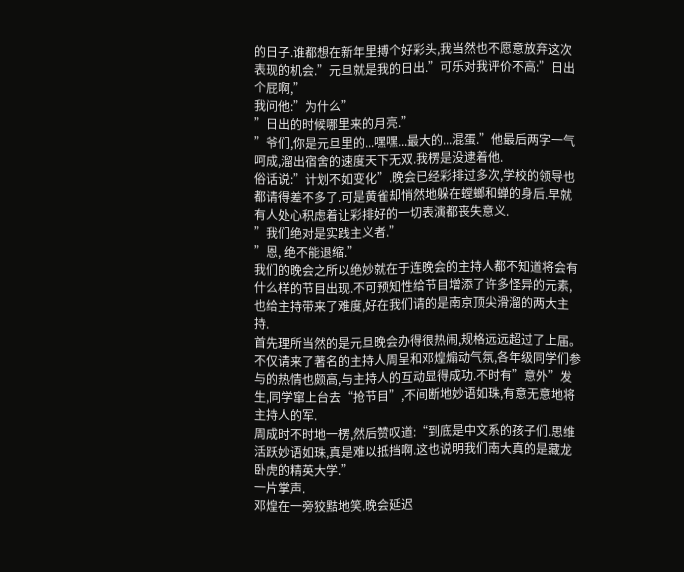的日子.谁都想在新年里搏个好彩头,我当然也不愿意放弃这次表现的机会.”元旦就是我的日出.”可乐对我评价不高:”日出个屁啊,”
我问他:”为什么”
”日出的时候哪里来的月亮.”
”爷们,你是元旦里的...嘿嘿...最大的...混蛋.”他最后两字一气呵成,溜出宿舍的速度天下无双.我楞是没逮着他.
俗话说:”计划不如变化”.晚会已经彩排过多次,学校的领导也都请得差不多了.可是黄雀却悄然地躲在螳螂和蝉的身后.早就有人处心积虑着让彩排好的一切表演都丧失意义.
”我们绝对是实践主义者.”
”恩, 绝不能退缩.”
我们的晚会之所以绝妙就在于连晚会的主持人都不知道将会有什么样的节目出现.不可预知性给节目增添了许多怪异的元素,也给主持带来了难度,好在我们请的是南京顶尖滑溜的两大主持.
首先理所当然的是元旦晚会办得很热闹,规格远远超过了上届。
不仅请来了著名的主持人周呈和邓煌煽动气氛,各年级同学们参与的热情也颇高,与主持人的互动显得成功.不时有”意外”发生,同学窜上台去“抢节目”,不间断地妙语如珠,有意无意地将主持人的军.
周成时不时地一楞,然后赞叹道:“到底是中文系的孩子们.思维活跃妙语如珠,真是难以抵挡啊.这也说明我们南大真的是藏龙卧虎的精英大学.”
一片掌声.
邓煌在一旁狡黠地笑.晚会延迟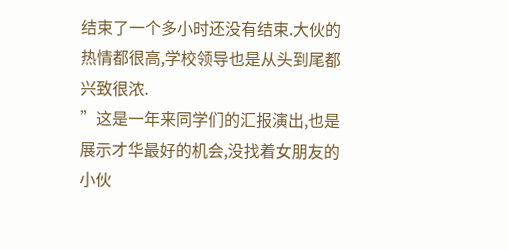结束了一个多小时还没有结束.大伙的热情都很高,学校领导也是从头到尾都兴致很浓.
”这是一年来同学们的汇报演出,也是展示才华最好的机会,没找着女朋友的小伙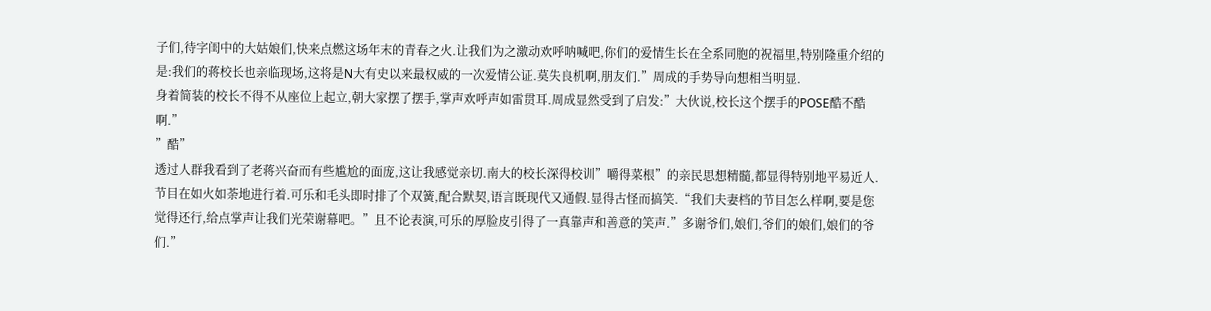子们,待字闺中的大姑娘们,快来点燃这场年末的青春之火.让我们为之激动欢呼呐喊吧,你们的爱情生长在全系同胞的祝福里,特别隆重介绍的是:我们的蒋校长也亲临现场,这将是N大有史以来最权威的一次爱情公证.莫失良机啊,朋友们.”周成的手势导向想相当明显.
身着简装的校长不得不从座位上起立,朝大家摆了摆手,掌声欢呼声如雷贯耳.周成显然受到了启发:”大伙说,校长这个摆手的POSE酷不酷啊.”
”酷”
透过人群我看到了老蒋兴奋而有些尴尬的面庞,这让我感觉亲切.南大的校长深得校训”嚼得菜根”的亲民思想精髓,都显得特别地平易近人.
节目在如火如荼地进行着.可乐和毛头即时排了个双簧,配合默契,语言既现代又通假.显得古怪而搞笑.“我们夫妻档的节目怎么样啊,要是您觉得还行,给点掌声让我们光荣谢幕吧。”且不论表演,可乐的厚脸皮引得了一真靠声和善意的笑声.”多谢爷们,娘们,爷们的娘们,娘们的爷们.”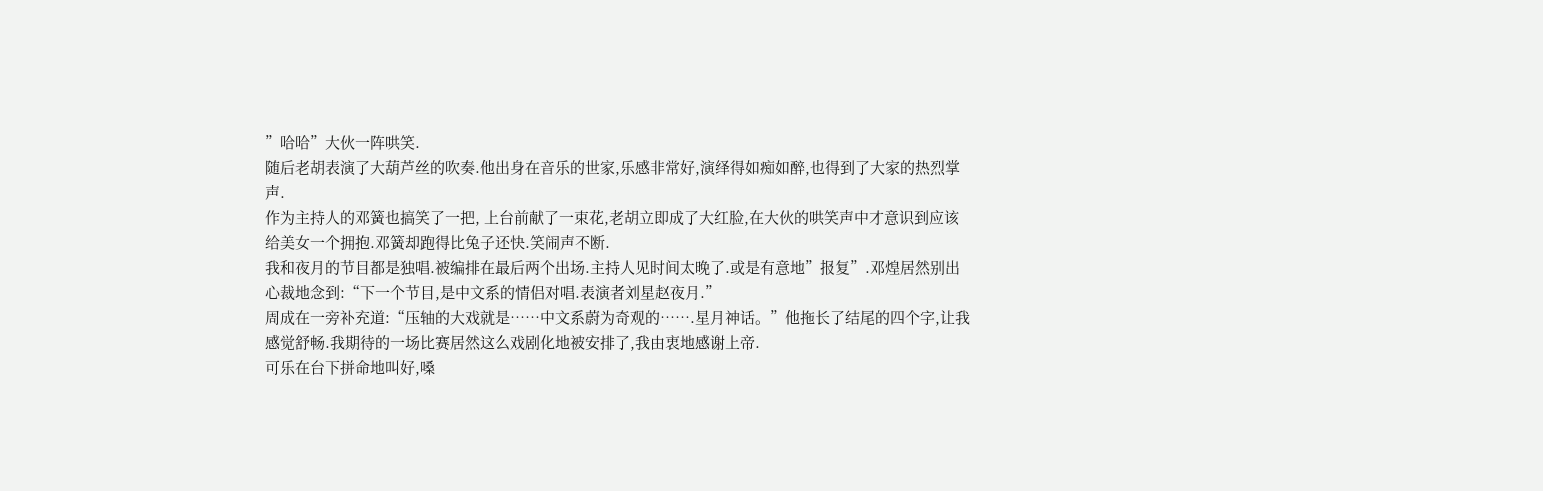”哈哈”大伙一阵哄笑.
随后老胡表演了大葫芦丝的吹奏.他出身在音乐的世家,乐感非常好,演绎得如痴如醉,也得到了大家的热烈掌声.
作为主持人的邓簧也搞笑了一把, 上台前献了一束花,老胡立即成了大红脸,在大伙的哄笑声中才意识到应该给美女一个拥抱.邓簧却跑得比兔子还快.笑闹声不断.
我和夜月的节目都是独唱.被编排在最后两个出场.主持人见时间太晚了.或是有意地”报复”.邓煌居然别出心裁地念到:“下一个节目,是中文系的情侣对唱.表演者刘星赵夜月.”
周成在一旁补充道:“压轴的大戏就是……中文系蔚为奇观的…….星月神话。”他拖长了结尾的四个字,让我感觉舒畅.我期待的一场比赛居然这么戏剧化地被安排了,我由衷地感谢上帝.
可乐在台下拼命地叫好,嗓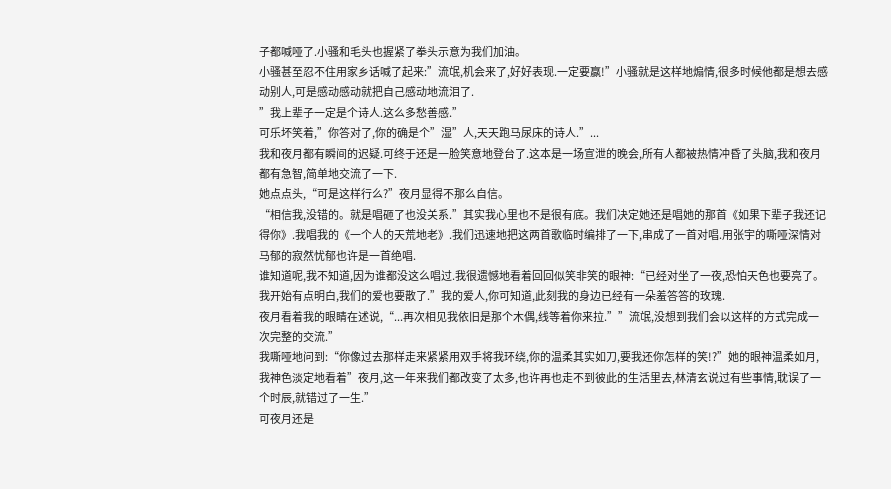子都喊哑了.小骚和毛头也握紧了拳头示意为我们加油。
小骚甚至忍不住用家乡话喊了起来:”流氓,机会来了,好好表现.一定要赢!”小骚就是这样地煽情,很多时候他都是想去感动别人,可是感动感动就把自己感动地流泪了.
”我上辈子一定是个诗人.这么多愁善感.”
可乐坏笑着,”你答对了,你的确是个”湿”人,天天跑马尿床的诗人.”...
我和夜月都有瞬间的迟疑.可终于还是一脸笑意地登台了.这本是一场宣泄的晚会,所有人都被热情冲昏了头脑,我和夜月都有急智,简单地交流了一下.
她点点头,“可是这样行么?”夜月显得不那么自信。
“相信我,没错的。就是唱砸了也没关系.”其实我心里也不是很有底。我们决定她还是唱她的那首《如果下辈子我还记得你》.我唱我的《一个人的天荒地老》.我们迅速地把这两首歌临时编排了一下,串成了一首对唱.用张宇的嘶哑深情对马郁的寂然忧郁也许是一首绝唱.
谁知道呢,我不知道,因为谁都没这么唱过.我很遗憾地看着回回似笑非笑的眼神:“已经对坐了一夜,恐怕天色也要亮了。我开始有点明白,我们的爱也要散了.”我的爱人,你可知道,此刻我的身边已经有一朵羞答答的玫瑰.
夜月看着我的眼睛在述说,“...再次相见我依旧是那个木偶,线等着你来拉.””流氓,没想到我们会以这样的方式完成一次完整的交流.”
我嘶哑地问到:“你像过去那样走来紧紧用双手将我环绕,你的温柔其实如刀,要我还你怎样的笑!?”她的眼神温柔如月,我神色淡定地看着”夜月,这一年来我们都改变了太多,也许再也走不到彼此的生活里去,林清玄说过有些事情,耽误了一个时辰,就错过了一生.”
可夜月还是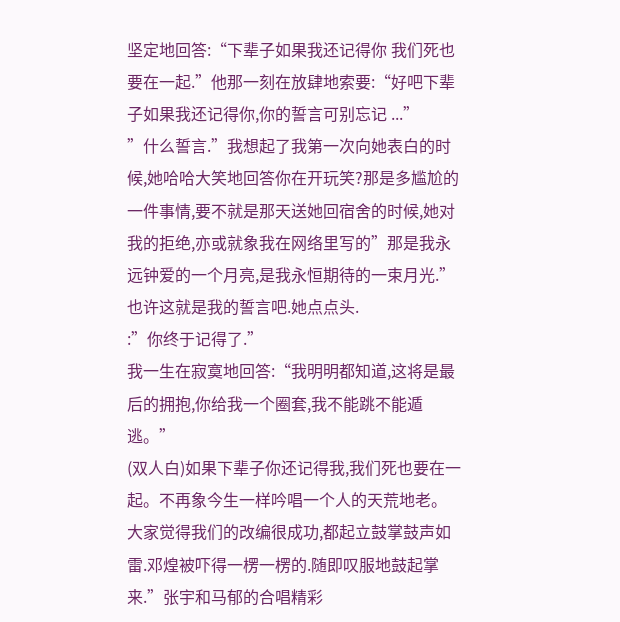坚定地回答:“下辈子如果我还记得你 我们死也要在一起.”他那一刻在放肆地索要:“好吧下辈子如果我还记得你,你的誓言可别忘记 ...”
”什么誓言.”我想起了我第一次向她表白的时候,她哈哈大笑地回答你在开玩笑?那是多尴尬的一件事情,要不就是那天送她回宿舍的时候,她对我的拒绝,亦或就象我在网络里写的”那是我永远钟爱的一个月亮,是我永恒期待的一束月光.”
也许这就是我的誓言吧.她点点头.
:”你终于记得了.”
我一生在寂寞地回答:“我明明都知道,这将是最后的拥抱,你给我一个圈套,我不能跳不能遁逃。”
(双人白)如果下辈子你还记得我,我们死也要在一起。不再象今生一样吟唱一个人的天荒地老。
大家觉得我们的改编很成功,都起立鼓掌鼓声如雷.邓煌被吓得一楞一楞的.随即叹服地鼓起掌来.”张宇和马郁的合唱精彩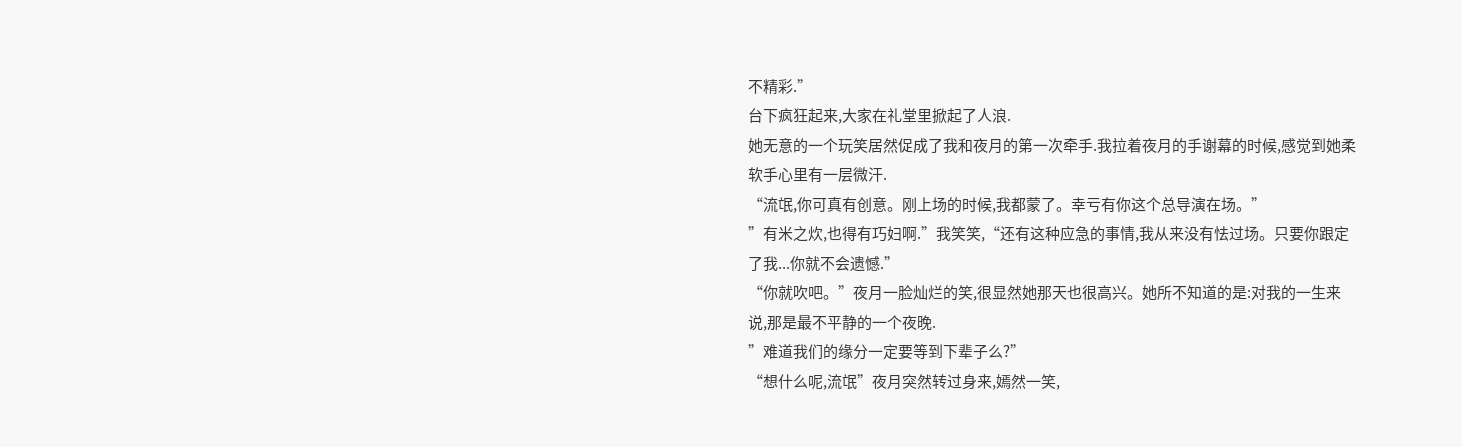不精彩.”
台下疯狂起来,大家在礼堂里掀起了人浪.
她无意的一个玩笑居然促成了我和夜月的第一次牵手.我拉着夜月的手谢幕的时候,感觉到她柔软手心里有一层微汗.
“流氓,你可真有创意。刚上场的时候,我都蒙了。幸亏有你这个总导演在场。”
”有米之炊,也得有巧妇啊.”我笑笑,“还有这种应急的事情,我从来没有怯过场。只要你跟定了我...你就不会遗憾.”
“你就吹吧。”夜月一脸灿烂的笑,很显然她那天也很高兴。她所不知道的是:对我的一生来说,那是最不平静的一个夜晚.
”难道我们的缘分一定要等到下辈子么?”
“想什么呢,流氓”夜月突然转过身来,嫣然一笑,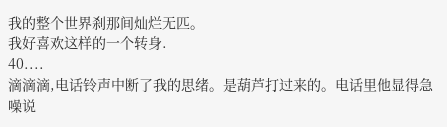我的整个世界刹那间灿烂无匹。
我好喜欢这样的一个转身.
40....
滴滴滴,电话铃声中断了我的思绪。是葫芦打过来的。电话里他显得急噪说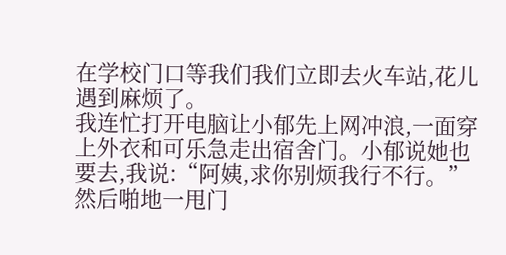在学校门口等我们我们立即去火车站,花儿遇到麻烦了。
我连忙打开电脑让小郁先上网冲浪,一面穿上外衣和可乐急走出宿舍门。小郁说她也要去,我说:“阿姨,求你别烦我行不行。”然后啪地一甩门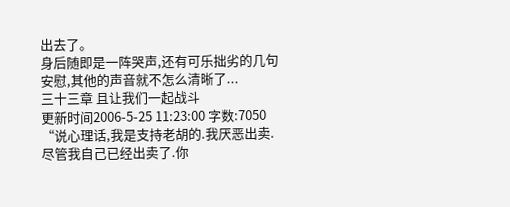出去了。
身后随即是一阵哭声,还有可乐拙劣的几句安慰,其他的声音就不怎么清晰了...
三十三章 且让我们一起战斗
更新时间2006-5-25 11:23:00 字数:7050
“说心理话,我是支持老胡的.我厌恶出卖.尽管我自己已经出卖了.你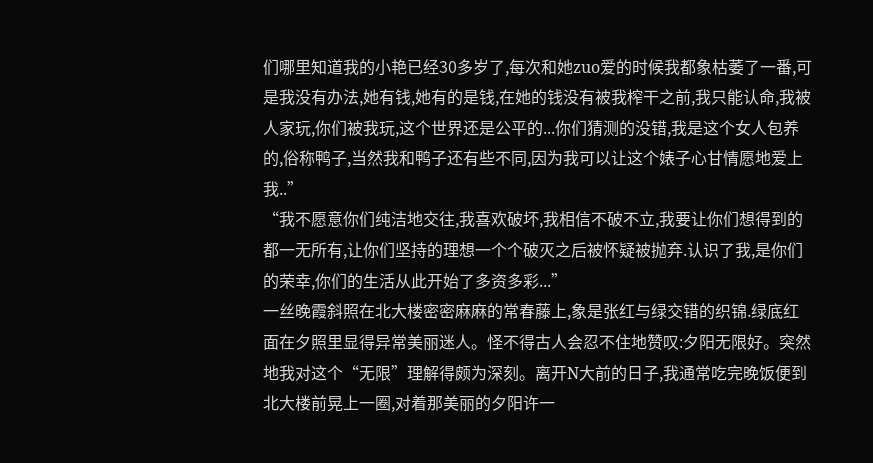们哪里知道我的小艳已经30多岁了,每次和她zuo爱的时候我都象枯萎了一番,可是我没有办法,她有钱,她有的是钱,在她的钱没有被我榨干之前,我只能认命,我被人家玩,你们被我玩,这个世界还是公平的...你们猜测的没错,我是这个女人包养的,俗称鸭子,当然我和鸭子还有些不同,因为我可以让这个婊子心甘情愿地爱上我..”
“我不愿意你们纯洁地交往,我喜欢破坏,我相信不破不立,我要让你们想得到的都一无所有,让你们坚持的理想一个个破灭之后被怀疑被抛弃.认识了我,是你们的荣幸,你们的生活从此开始了多资多彩...”
一丝晚霞斜照在北大楼密密麻麻的常春藤上,象是张红与绿交错的织锦.绿底红面在夕照里显得异常美丽迷人。怪不得古人会忍不住地赞叹:夕阳无限好。突然地我对这个“无限”理解得颇为深刻。离开N大前的日子,我通常吃完晚饭便到北大楼前晃上一圈,对着那美丽的夕阳许一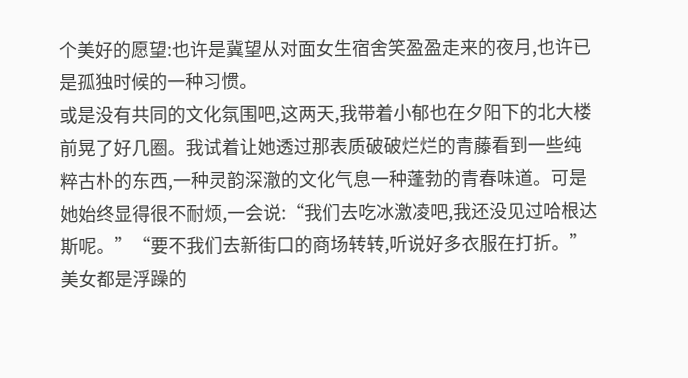个美好的愿望:也许是冀望从对面女生宿舍笑盈盈走来的夜月,也许已是孤独时候的一种习惯。
或是没有共同的文化氛围吧,这两天,我带着小郁也在夕阳下的北大楼前晃了好几圈。我试着让她透过那表质破破烂烂的青藤看到一些纯粹古朴的东西,一种灵韵深澈的文化气息一种蓬勃的青春味道。可是她始终显得很不耐烦,一会说:“我们去吃冰激凌吧,我还没见过哈根达斯呢。”“要不我们去新街口的商场转转,听说好多衣服在打折。”美女都是浮躁的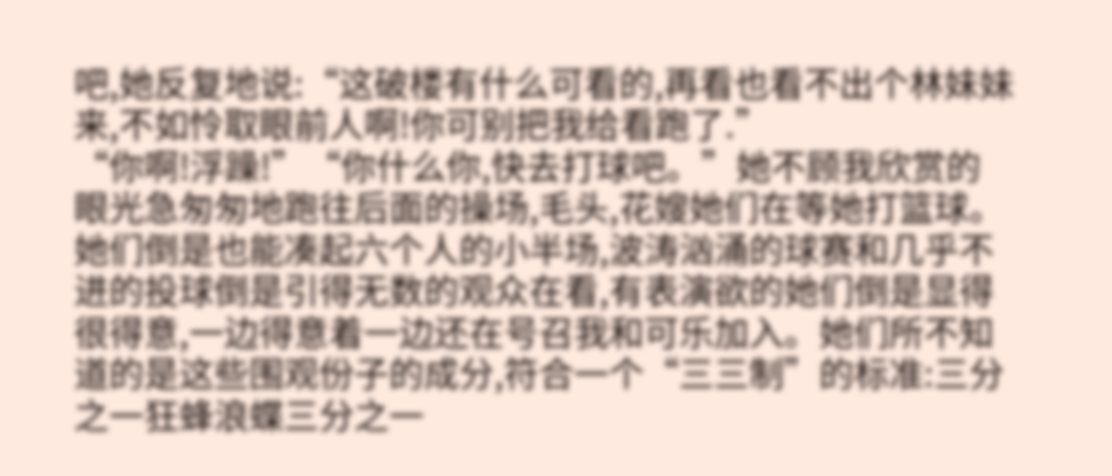吧,她反复地说:“这破楼有什么可看的,再看也看不出个林妹妹来,不如怜取眼前人啊!你可别把我给看跑了.”
“你啊!浮躁!”“你什么你,快去打球吧。”她不顾我欣赏的眼光急匆匆地跑往后面的操场,毛头,花嫂她们在等她打篮球。她们倒是也能凑起六个人的小半场,波涛汹涌的球赛和几乎不进的投球倒是引得无数的观众在看,有表演欲的她们倒是显得很得意,一边得意着一边还在号召我和可乐加入。她们所不知道的是这些围观份子的成分,符合一个“三三制”的标准:三分之一狂蜂浪蝶三分之一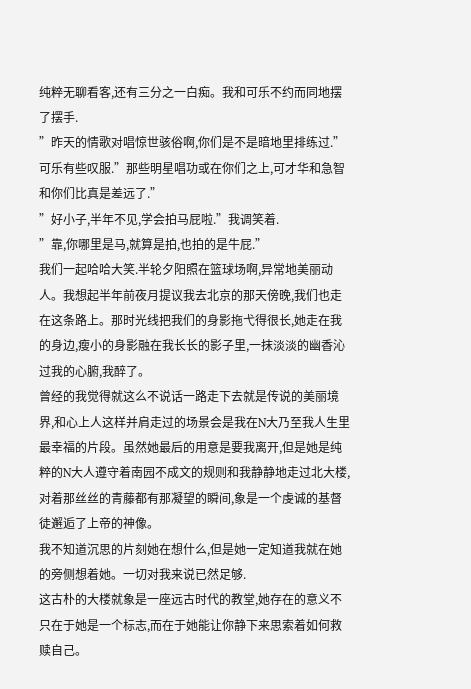纯粹无聊看客,还有三分之一白痴。我和可乐不约而同地摆了摆手.
”昨天的情歌对唱惊世骇俗啊,你们是不是暗地里排练过.”可乐有些叹服.”那些明星唱功或在你们之上,可才华和急智和你们比真是差远了.”
”好小子,半年不见,学会拍马屁啦.”我调笑着.
”靠,你哪里是马,就算是拍,也拍的是牛屁.”
我们一起哈哈大笑.半轮夕阳照在篮球场啊,异常地美丽动人。我想起半年前夜月提议我去北京的那天傍晚,我们也走在这条路上。那时光线把我们的身影拖弋得很长,她走在我的身边,瘦小的身影融在我长长的影子里,一抹淡淡的幽香沁过我的心腑,我醉了。
曾经的我觉得就这么不说话一路走下去就是传说的美丽境界,和心上人这样并肩走过的场景会是我在N大乃至我人生里最幸福的片段。虽然她最后的用意是要我离开,但是她是纯粹的N大人遵守着南园不成文的规则和我静静地走过北大楼,对着那丝丝的青藤都有那凝望的瞬间,象是一个虔诚的基督徒邂逅了上帝的神像。
我不知道沉思的片刻她在想什么,但是她一定知道我就在她的旁侧想着她。一切对我来说已然足够.
这古朴的大楼就象是一座远古时代的教堂,她存在的意义不只在于她是一个标志,而在于她能让你静下来思索着如何救赎自己。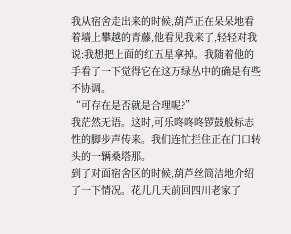我从宿舍走出来的时候,葫芦正在呆呆地看着墙上攀越的青藤,他看见我来了,轻轻对我说:我想把上面的红五星拿掉。我随着他的手看了一下觉得它在这万绿丛中的确是有些不协调。
“可存在是否就是合理呢?”
我茫然无语。这时,可乐咚咚咚锣鼓般标志性的脚步声传来。我们连忙拦住正在门口转头的一辆桑塔那。
到了对面宿舍区的时候,葫芦丝简洁地介绍了一下情况。花儿几天前回四川老家了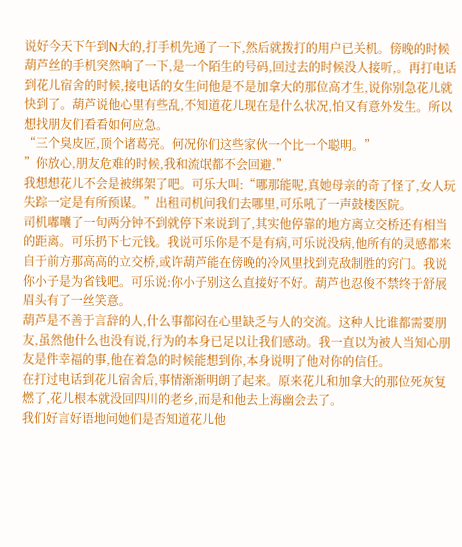说好今天下午到N大的,打手机先通了一下,然后就拨打的用户已关机。傍晚的时候葫芦丝的手机突然响了一下,是一个陌生的号码,回过去的时候没人接听,。再打电话到花儿宿舍的时候,接电话的女生问他是不是加拿大的那位高才生,说你别急花儿就快到了。葫芦说他心里有些乱,不知道花儿现在是什么状况,怕又有意外发生。所以想找朋友们看看如何应急。
“三个臭皮匠,顶个诸葛亮。何况你们这些家伙一个比一个聪明。”
”你放心,朋友危难的时候,我和流氓都不会回避.”
我想想花儿不会是被绑架了吧。可乐大叫:“哪那能呢,真她母亲的奇了怪了,女人玩失踪一定是有所预谋。”出租司机问我们去哪里,可乐吼了一声鼓楼医院。
司机嘟囔了一句两分钟不到就停下来说到了,其实他停靠的地方离立交桥还有相当的距离。可乐扔下七元钱。我说可乐你是不是有病,可乐说没病,他所有的灵感都来自于前方那高高的立交桥,或许葫芦能在傍晚的冷风里找到克敌制胜的窍门。我说你小子是为省钱吧。可乐说:你小子别这么直接好不好。葫芦也忍俊不禁终于舒展眉头有了一丝笑意。
葫芦是不善于言辞的人,什么事都闷在心里缺乏与人的交流。这种人比谁都需要朋友,虽然他什么也没有说,行为的本身已足以让我们感动。我一直以为被人当知心朋友是件幸福的事,他在着急的时候能想到你,本身说明了他对你的信任。
在打过电话到花儿宿舍后,事情渐渐明朗了起来。原来花儿和加拿大的那位死灰复燃了,花儿根本就没回四川的老乡,而是和他去上海幽会去了。
我们好言好语地问她们是否知道花儿他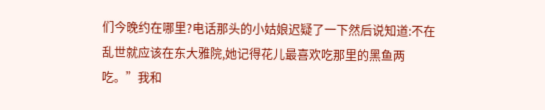们今晚约在哪里?电话那头的小姑娘迟疑了一下然后说知道:不在乱世就应该在东大雅院,她记得花儿最喜欢吃那里的黑鱼两吃。”我和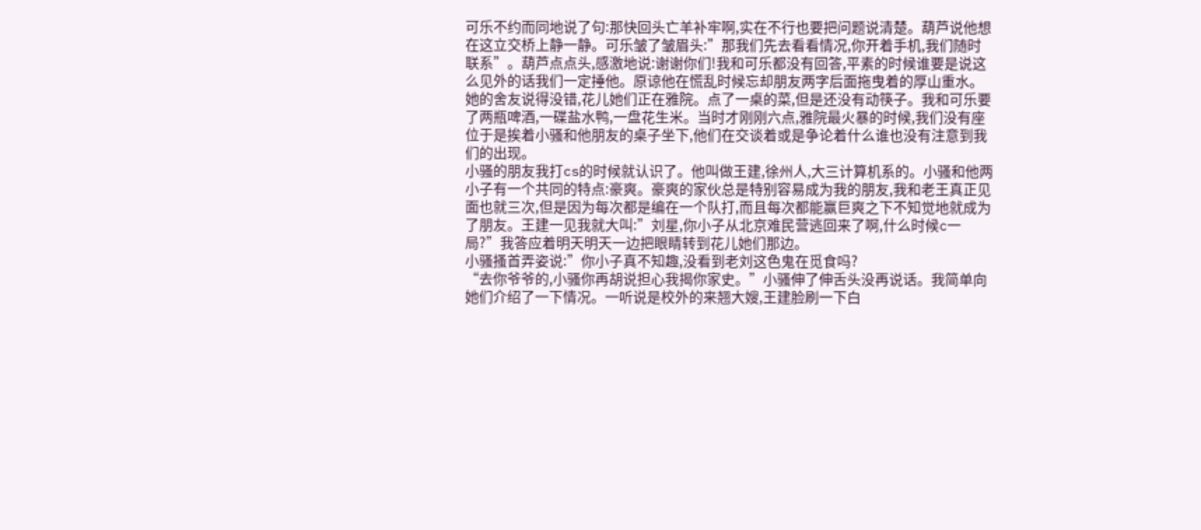可乐不约而同地说了句:那快回头亡羊补牢啊,实在不行也要把问题说清楚。葫芦说他想在这立交桥上静一静。可乐皱了皱眉头:”那我们先去看看情况,你开着手机,我们随时联系”。葫芦点点头,感激地说:谢谢你们!我和可乐都没有回答,平素的时候谁要是说这么见外的话我们一定捶他。原谅他在慌乱时候忘却朋友两字后面拖曳着的厚山重水。
她的舍友说得没错,花儿她们正在雅院。点了一桌的菜,但是还没有动筷子。我和可乐要了两瓶啤酒,一碟盐水鸭,一盘花生米。当时才刚刚六点,雅院最火暴的时候,我们没有座位于是挨着小骚和他朋友的桌子坐下,他们在交谈着或是争论着什么谁也没有注意到我们的出现。
小骚的朋友我打cs的时候就认识了。他叫做王建,徐州人,大三计算机系的。小骚和他两小子有一个共同的特点:豪爽。豪爽的家伙总是特别容易成为我的朋友,我和老王真正见面也就三次,但是因为每次都是编在一个队打,而且每次都能赢巨爽之下不知觉地就成为了朋友。王建一见我就大叫:”刘星,你小子从北京难民营逃回来了啊,什么时候c一局?”我答应着明天明天一边把眼睛转到花儿她们那边。
小骚搔首弄姿说:”你小子真不知趣,没看到老刘这色鬼在觅食吗?
“去你爷爷的,小骚你再胡说担心我揭你家史。”小骚伸了伸舌头没再说话。我简单向她们介绍了一下情况。一听说是校外的来翘大嫂,王建脸刷一下白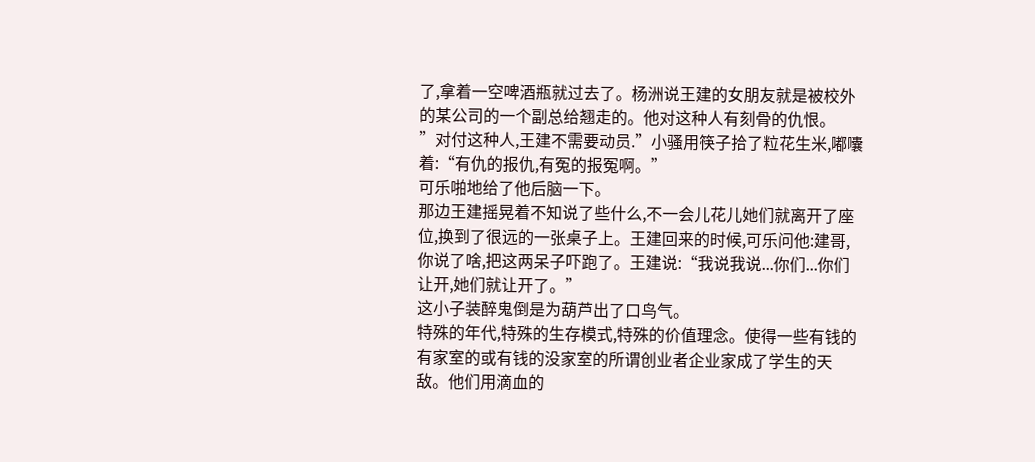了,拿着一空啤酒瓶就过去了。杨洲说王建的女朋友就是被校外的某公司的一个副总给翘走的。他对这种人有刻骨的仇恨。
”对付这种人,王建不需要动员.”小骚用筷子拾了粒花生米,嘟囔着:“有仇的报仇,有冤的报冤啊。”
可乐啪地给了他后脑一下。
那边王建摇晃着不知说了些什么,不一会儿花儿她们就离开了座位,换到了很远的一张桌子上。王建回来的时候,可乐问他:建哥,你说了啥,把这两呆子吓跑了。王建说:“我说我说...你们...你们让开,她们就让开了。”
这小子装醉鬼倒是为葫芦出了口鸟气。
特殊的年代,特殊的生存模式,特殊的价值理念。使得一些有钱的有家室的或有钱的没家室的所谓创业者企业家成了学生的天敌。他们用滴血的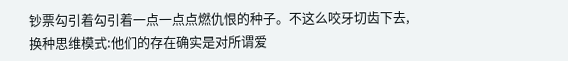钞票勾引着勾引着一点一点点燃仇恨的种子。不这么咬牙切齿下去,换种思维模式:他们的存在确实是对所谓爱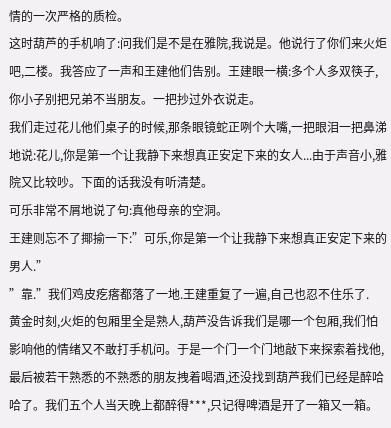情的一次严格的质检。
这时葫芦的手机响了:问我们是不是在雅院,我说是。他说行了你们来火炬吧,二楼。我答应了一声和王建他们告别。王建眼一横:多个人多双筷子,你小子别把兄弟不当朋友。一把抄过外衣说走。
我们走过花儿他们桌子的时候,那条眼镜蛇正咧个大嘴,一把眼泪一把鼻涕地说:花儿,你是第一个让我静下来想真正安定下来的女人...由于声音小,雅院又比较吵。下面的话我没有听清楚。
可乐非常不屑地说了句:真他母亲的空洞。
王建则忘不了揶揄一下:”可乐,你是第一个让我静下来想真正安定下来的男人.”
”靠.”我们鸡皮疙瘩都落了一地.王建重复了一遍,自己也忍不住乐了.
黄金时刻,火炬的包厢里全是熟人,葫芦没告诉我们是哪一个包厢,我们怕影响他的情绪又不敢打手机问。于是一个门一个门地敲下来探索着找他,最后被若干熟悉的不熟悉的朋友拽着喝酒,还没找到葫芦我们已经是醉哈哈了。我们五个人当天晚上都醉得***,只记得啤酒是开了一箱又一箱。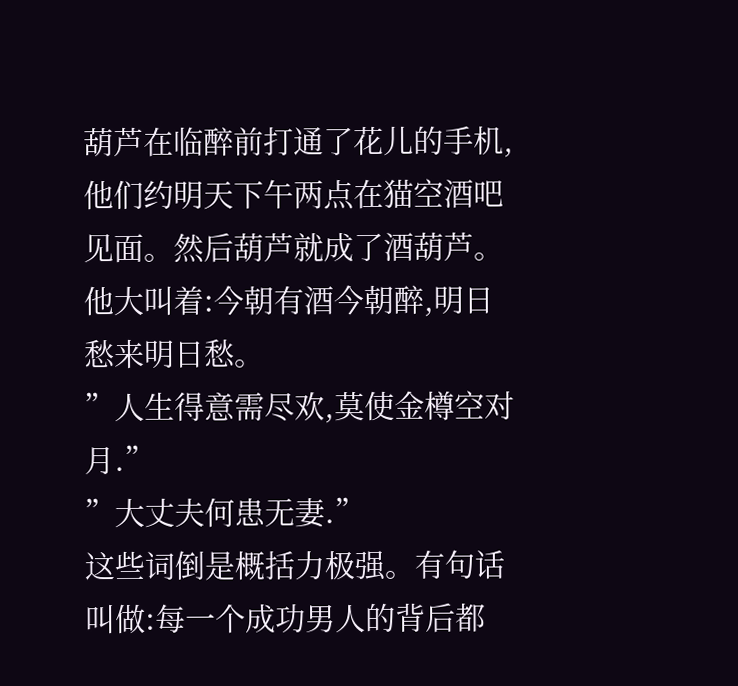葫芦在临醉前打通了花儿的手机,他们约明天下午两点在猫空酒吧见面。然后葫芦就成了酒葫芦。他大叫着:今朝有酒今朝醉,明日愁来明日愁。
”人生得意需尽欢,莫使金樽空对月.”
”大丈夫何患无妻.”
这些词倒是概括力极强。有句话叫做:每一个成功男人的背后都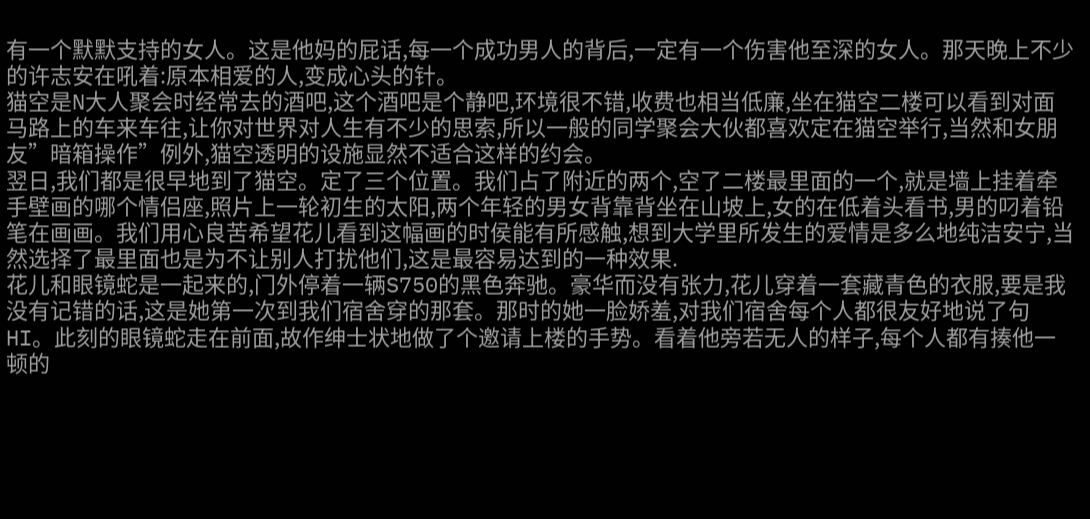有一个默默支持的女人。这是他妈的屁话,每一个成功男人的背后,一定有一个伤害他至深的女人。那天晚上不少的许志安在吼着:原本相爱的人,变成心头的针。
猫空是N大人聚会时经常去的酒吧,这个酒吧是个静吧,环境很不错,收费也相当低廉,坐在猫空二楼可以看到对面马路上的车来车往,让你对世界对人生有不少的思索,所以一般的同学聚会大伙都喜欢定在猫空举行,当然和女朋友”暗箱操作”例外,猫空透明的设施显然不适合这样的约会。
翌日,我们都是很早地到了猫空。定了三个位置。我们占了附近的两个,空了二楼最里面的一个,就是墙上挂着牵手壁画的哪个情侣座,照片上一轮初生的太阳,两个年轻的男女背靠背坐在山坡上,女的在低着头看书,男的叼着铅笔在画画。我们用心良苦希望花儿看到这幅画的时侯能有所感触,想到大学里所发生的爱情是多么地纯洁安宁,当然选择了最里面也是为不让别人打扰他们,这是最容易达到的一种效果.
花儿和眼镜蛇是一起来的,门外停着一辆S750的黑色奔驰。豪华而没有张力,花儿穿着一套藏青色的衣服,要是我没有记错的话,这是她第一次到我们宿舍穿的那套。那时的她一脸娇羞,对我们宿舍每个人都很友好地说了句HI。此刻的眼镜蛇走在前面,故作绅士状地做了个邀请上楼的手势。看着他旁若无人的样子,每个人都有揍他一顿的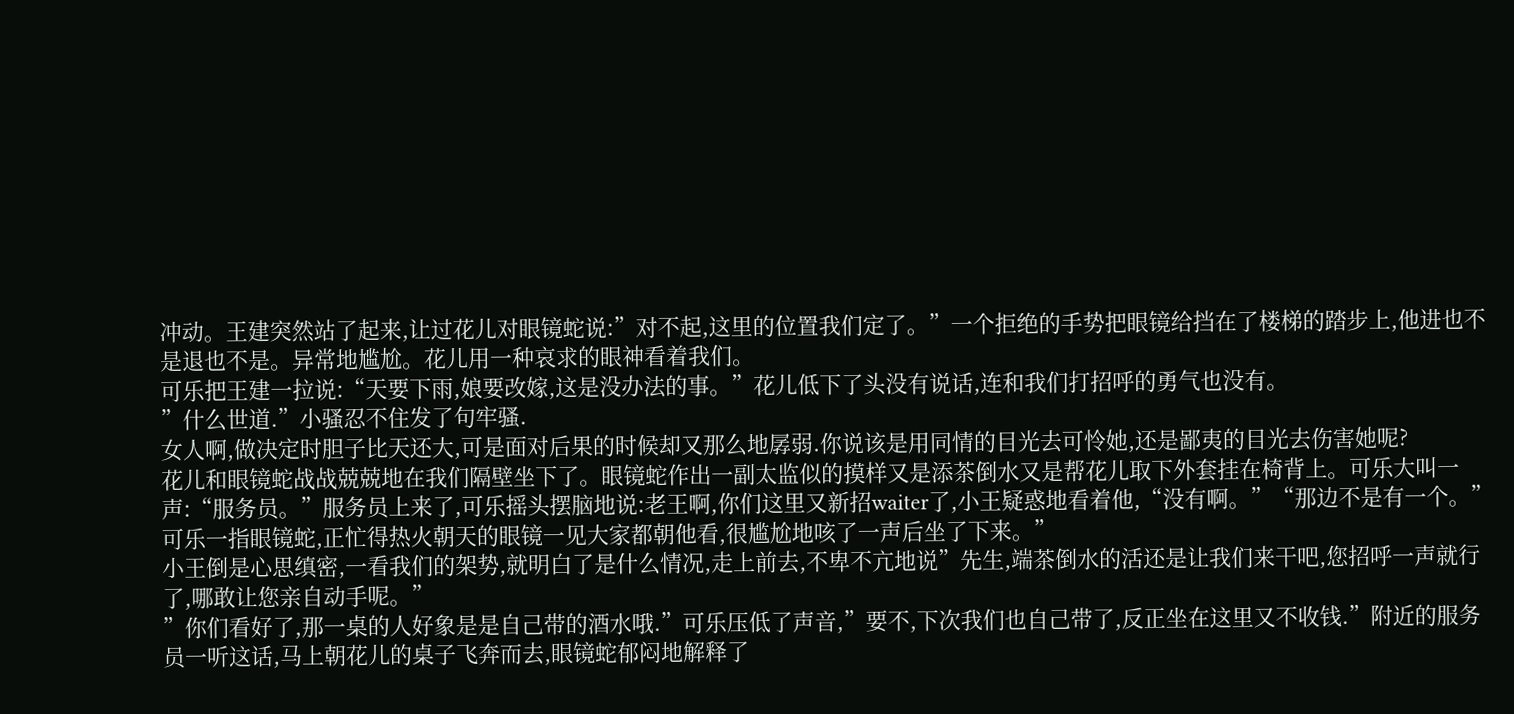冲动。王建突然站了起来,让过花儿对眼镜蛇说:”对不起,这里的位置我们定了。”一个拒绝的手势把眼镜给挡在了楼梯的踏步上,他进也不是退也不是。异常地尴尬。花儿用一种哀求的眼神看着我们。
可乐把王建一拉说:“天要下雨,娘要改嫁,这是没办法的事。”花儿低下了头没有说话,连和我们打招呼的勇气也没有。
”什么世道.”小骚忍不住发了句牢骚.
女人啊,做决定时胆子比天还大,可是面对后果的时候却又那么地孱弱.你说该是用同情的目光去可怜她,还是鄙夷的目光去伤害她呢?
花儿和眼镜蛇战战兢兢地在我们隔壁坐下了。眼镜蛇作出一副太监似的摸样又是添茶倒水又是帮花儿取下外套挂在椅背上。可乐大叫一声:“服务员。”服务员上来了,可乐摇头摆脑地说:老王啊,你们这里又新招waiter了,小王疑惑地看着他,“没有啊。”“那边不是有一个。”可乐一指眼镜蛇,正忙得热火朝天的眼镜一见大家都朝他看,很尴尬地咳了一声后坐了下来。”
小王倒是心思缜密,一看我们的架势,就明白了是什么情况,走上前去,不卑不亢地说”先生,端茶倒水的活还是让我们来干吧,您招呼一声就行了,哪敢让您亲自动手呢。”
”你们看好了,那一桌的人好象是是自己带的酒水哦.”可乐压低了声音,”要不,下次我们也自己带了,反正坐在这里又不收钱.”附近的服务员一听这话,马上朝花儿的桌子飞奔而去,眼镜蛇郁闷地解释了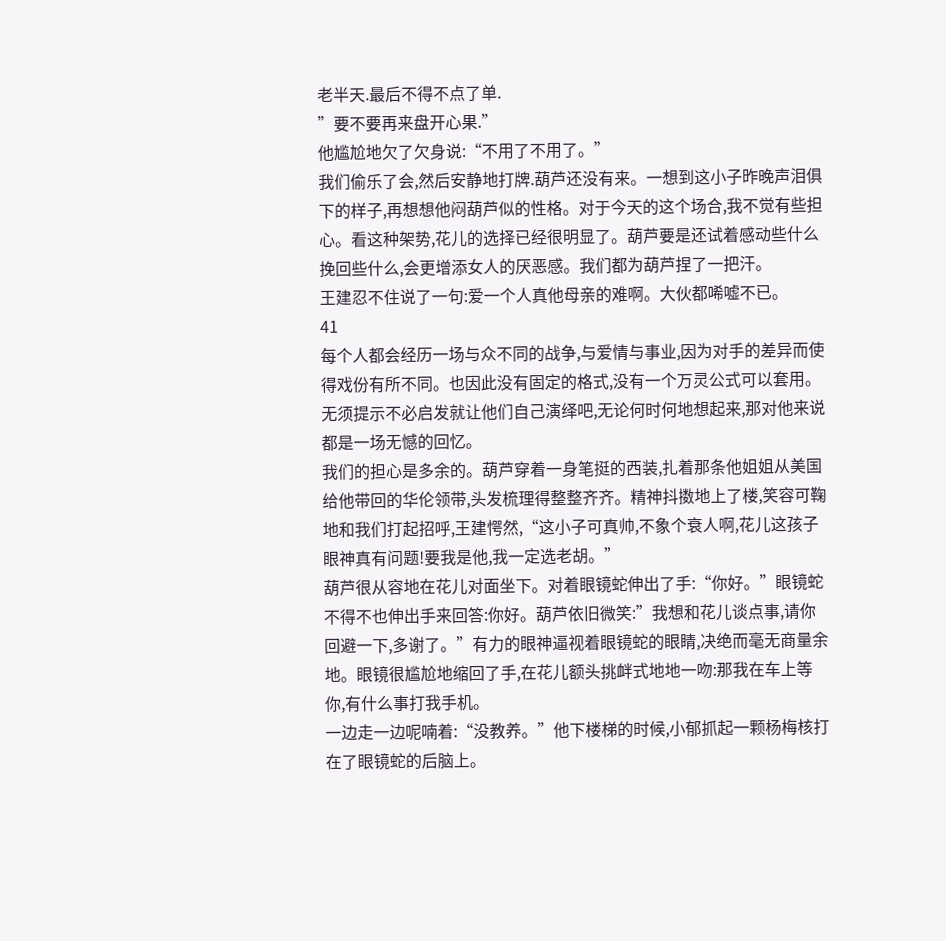老半天.最后不得不点了单.
”要不要再来盘开心果.”
他尴尬地欠了欠身说:“不用了不用了。”
我们偷乐了会,然后安静地打牌.葫芦还没有来。一想到这小子昨晚声泪俱下的样子,再想想他闷葫芦似的性格。对于今天的这个场合,我不觉有些担心。看这种架势,花儿的选择已经很明显了。葫芦要是还试着感动些什么挽回些什么,会更增添女人的厌恶感。我们都为葫芦捏了一把汗。
王建忍不住说了一句:爱一个人真他母亲的难啊。大伙都唏嘘不已。
41
每个人都会经历一场与众不同的战争,与爱情与事业,因为对手的差异而使得戏份有所不同。也因此没有固定的格式,没有一个万灵公式可以套用。无须提示不必启发就让他们自己演绎吧,无论何时何地想起来,那对他来说都是一场无憾的回忆。
我们的担心是多余的。葫芦穿着一身笔挺的西装,扎着那条他姐姐从美国给他带回的华伦领带,头发梳理得整整齐齐。精神抖擞地上了楼,笑容可鞠地和我们打起招呼,王建愕然,“这小子可真帅,不象个衰人啊,花儿这孩子眼神真有问题!要我是他,我一定选老胡。”
葫芦很从容地在花儿对面坐下。对着眼镜蛇伸出了手:“你好。”眼镜蛇不得不也伸出手来回答:你好。葫芦依旧微笑:”我想和花儿谈点事,请你回避一下,多谢了。”有力的眼神逼视着眼镜蛇的眼睛,决绝而毫无商量余地。眼镜很尴尬地缩回了手,在花儿额头挑衅式地地一吻:那我在车上等你,有什么事打我手机。
一边走一边呢喃着:“没教养。”他下楼梯的时候,小郁抓起一颗杨梅核打在了眼镜蛇的后脑上。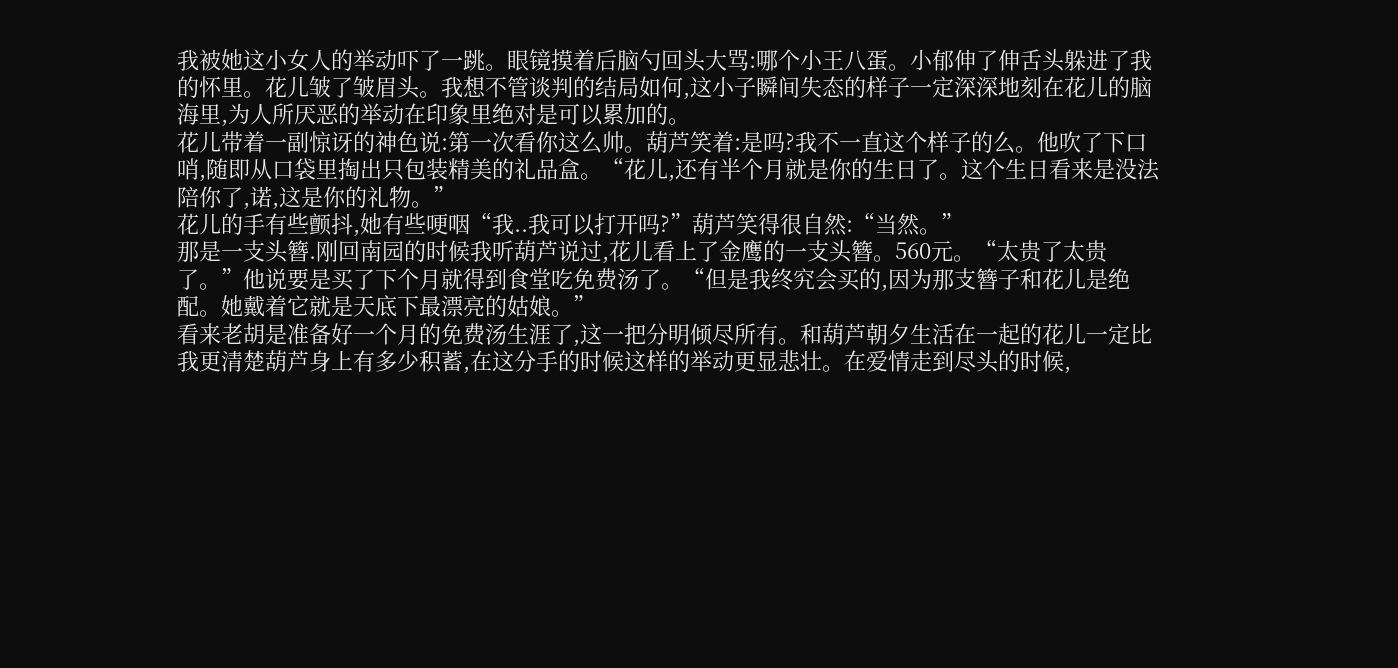我被她这小女人的举动吓了一跳。眼镜摸着后脑勺回头大骂:哪个小王八蛋。小郁伸了伸舌头躲进了我的怀里。花儿皱了皱眉头。我想不管谈判的结局如何,这小子瞬间失态的样子一定深深地刻在花儿的脑海里,为人所厌恶的举动在印象里绝对是可以累加的。
花儿带着一副惊讶的神色说:第一次看你这么帅。葫芦笑着:是吗?我不一直这个样子的么。他吹了下口哨,随即从口袋里掏出只包装精美的礼品盒。“花儿,还有半个月就是你的生日了。这个生日看来是没法陪你了,诺,这是你的礼物。”
花儿的手有些颤抖,她有些哽咽“我..我可以打开吗?”葫芦笑得很自然:“当然。”
那是一支头簪.刚回南园的时候我听葫芦说过,花儿看上了金鹰的一支头簪。560元。“太贵了太贵了。”他说要是买了下个月就得到食堂吃免费汤了。“但是我终究会买的,因为那支簪子和花儿是绝配。她戴着它就是天底下最漂亮的姑娘。”
看来老胡是准备好一个月的免费汤生涯了,这一把分明倾尽所有。和葫芦朝夕生活在一起的花儿一定比我更清楚葫芦身上有多少积蓄,在这分手的时候这样的举动更显悲壮。在爱情走到尽头的时候,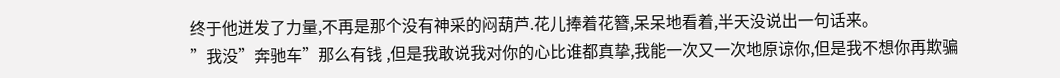终于他迸发了力量,不再是那个没有神采的闷葫芦.花儿捧着花簪,呆呆地看着,半天没说出一句话来。
”我没”奔驰车”那么有钱 ,但是我敢说我对你的心比谁都真挚,我能一次又一次地原谅你,但是我不想你再欺骗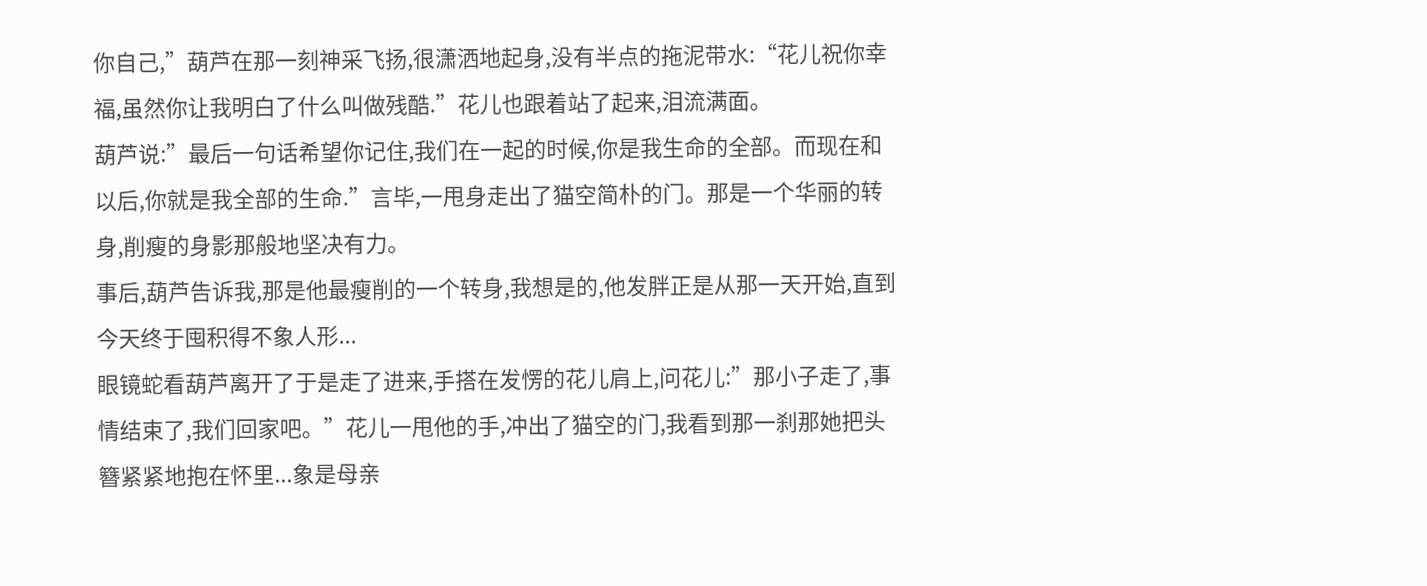你自己,”葫芦在那一刻神采飞扬,很潇洒地起身,没有半点的拖泥带水:“花儿祝你幸福,虽然你让我明白了什么叫做残酷.”花儿也跟着站了起来,泪流满面。
葫芦说:”最后一句话希望你记住,我们在一起的时候,你是我生命的全部。而现在和以后,你就是我全部的生命.”言毕,一甩身走出了猫空简朴的门。那是一个华丽的转身,削瘦的身影那般地坚决有力。
事后,葫芦告诉我,那是他最瘦削的一个转身,我想是的,他发胖正是从那一天开始,直到今天终于囤积得不象人形...
眼镜蛇看葫芦离开了于是走了进来,手搭在发愣的花儿肩上,问花儿:”那小子走了,事情结束了,我们回家吧。”花儿一甩他的手,冲出了猫空的门,我看到那一刹那她把头簪紧紧地抱在怀里...象是母亲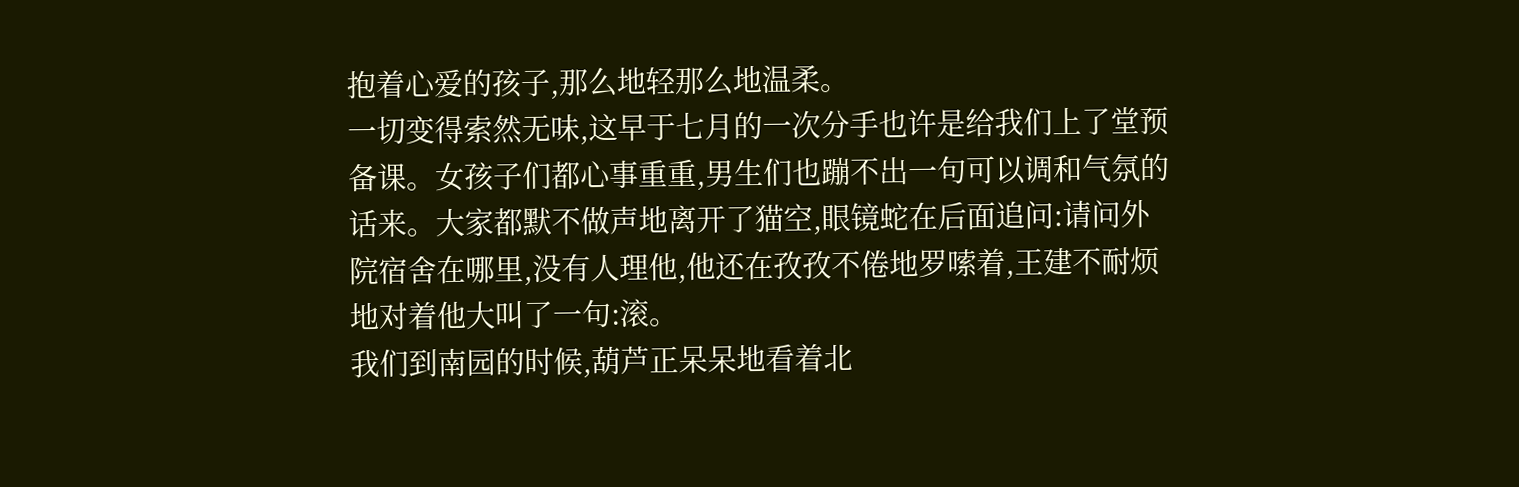抱着心爱的孩子,那么地轻那么地温柔。
一切变得索然无味,这早于七月的一次分手也许是给我们上了堂预备课。女孩子们都心事重重,男生们也蹦不出一句可以调和气氛的话来。大家都默不做声地离开了猫空,眼镜蛇在后面追问:请问外院宿舍在哪里,没有人理他,他还在孜孜不倦地罗嗦着,王建不耐烦地对着他大叫了一句:滚。
我们到南园的时候,葫芦正呆呆地看着北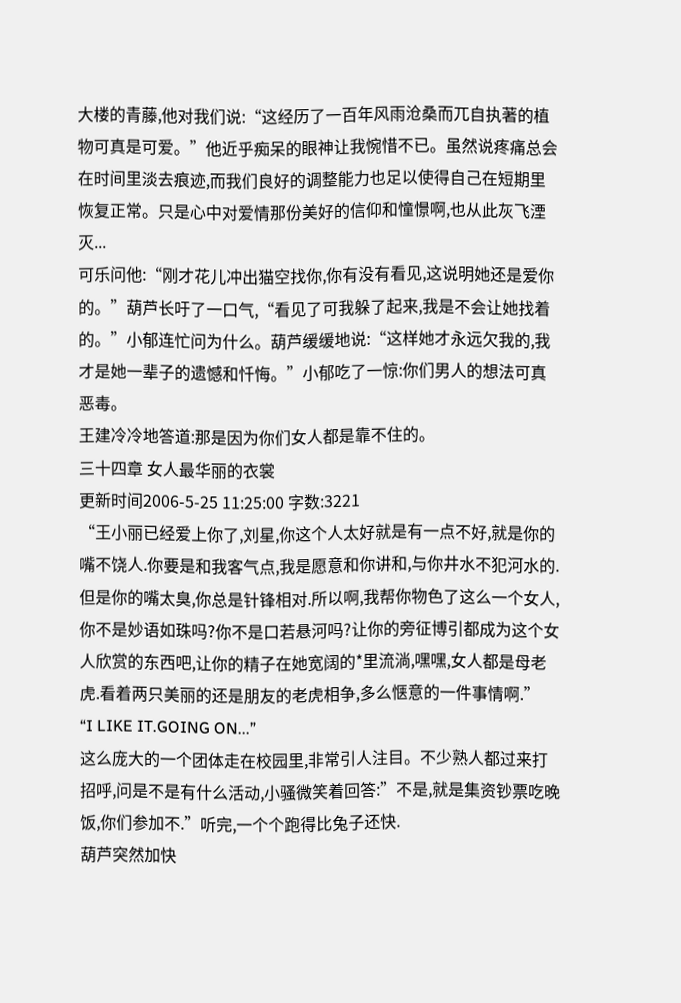大楼的青藤,他对我们说:“这经历了一百年风雨沧桑而兀自执著的植物可真是可爱。”他近乎痴呆的眼神让我惋惜不已。虽然说疼痛总会在时间里淡去痕迹,而我们良好的调整能力也足以使得自己在短期里恢复正常。只是心中对爱情那份美好的信仰和憧憬啊,也从此灰飞湮灭...
可乐问他:“刚才花儿冲出猫空找你,你有没有看见,这说明她还是爱你的。”葫芦长吁了一口气,“看见了可我躲了起来,我是不会让她找着的。”小郁连忙问为什么。葫芦缓缓地说:“这样她才永远欠我的,我才是她一辈子的遗憾和忏悔。”小郁吃了一惊:你们男人的想法可真恶毒。
王建冷冷地答道:那是因为你们女人都是靠不住的。
三十四章 女人最华丽的衣裳
更新时间2006-5-25 11:25:00 字数:3221
“王小丽已经爱上你了,刘星,你这个人太好就是有一点不好,就是你的嘴不饶人.你要是和我客气点,我是愿意和你讲和,与你井水不犯河水的.但是你的嘴太臭,你总是针锋相对.所以啊,我帮你物色了这么一个女人,你不是妙语如珠吗?你不是口若悬河吗?让你的旁征博引都成为这个女人欣赏的东西吧,让你的精子在她宽阔的*里流淌,嘿嘿,女人都是母老虎.看着两只美丽的还是朋友的老虎相争,多么惬意的一件事情啊.”
“I LIKE IT.GOING ON...”
这么庞大的一个团体走在校园里,非常引人注目。不少熟人都过来打招呼,问是不是有什么活动,小骚微笑着回答:”不是,就是集资钞票吃晚饭,你们参加不.”听完,一个个跑得比兔子还快.
葫芦突然加快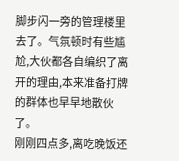脚步闪一旁的管理楼里去了。气氛顿时有些尴尬,大伙都各自编织了离开的理由,本来准备打牌的群体也早早地散伙了。
刚刚四点多,离吃晚饭还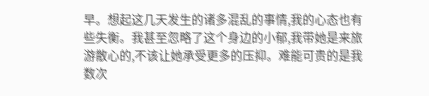早。想起这几天发生的诸多混乱的事情,我的心态也有些失衡。我甚至忽略了这个身边的小郁,我带她是来旅游散心的,不该让她承受更多的压抑。难能可贵的是我数次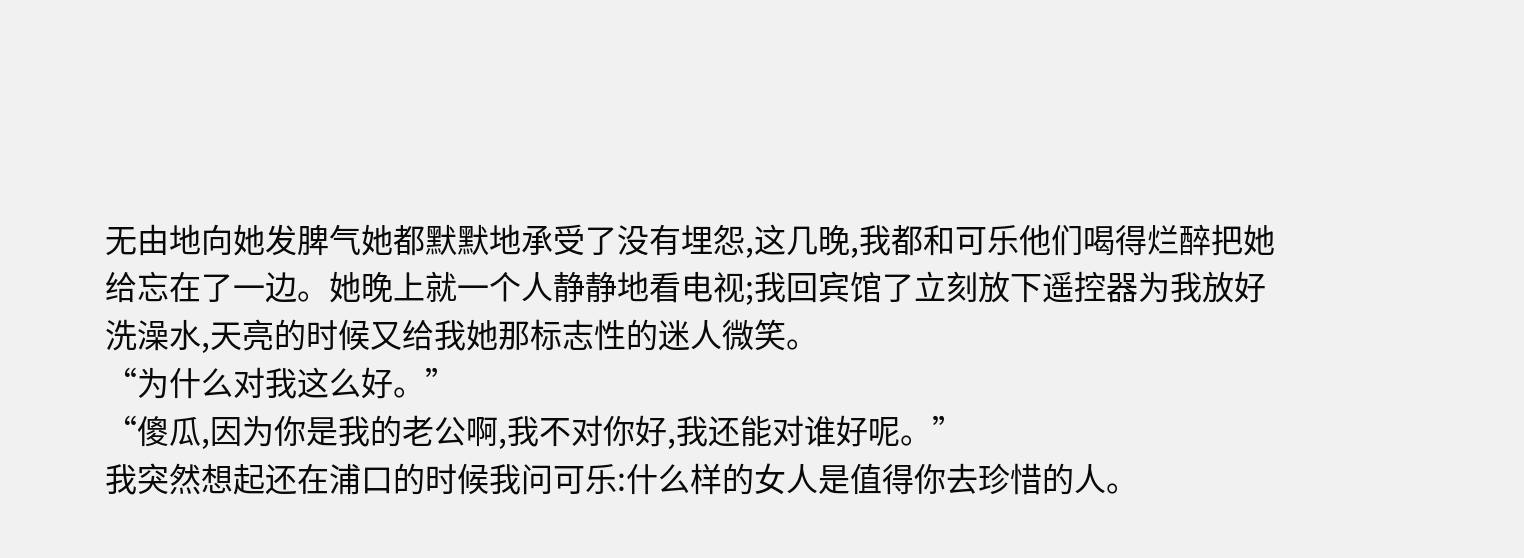无由地向她发脾气她都默默地承受了没有埋怨,这几晚,我都和可乐他们喝得烂醉把她给忘在了一边。她晚上就一个人静静地看电视;我回宾馆了立刻放下遥控器为我放好洗澡水,天亮的时候又给我她那标志性的迷人微笑。
“为什么对我这么好。”
“傻瓜,因为你是我的老公啊,我不对你好,我还能对谁好呢。”
我突然想起还在浦口的时候我问可乐:什么样的女人是值得你去珍惜的人。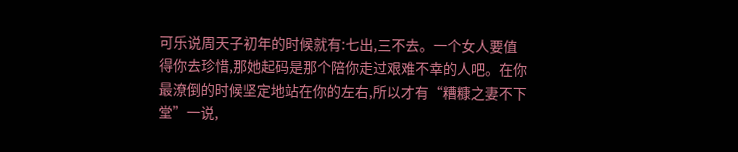可乐说周天子初年的时候就有:七出,三不去。一个女人要值得你去珍惜,那她起码是那个陪你走过艰难不幸的人吧。在你最潦倒的时候坚定地站在你的左右,所以才有“糟糠之妻不下堂”一说,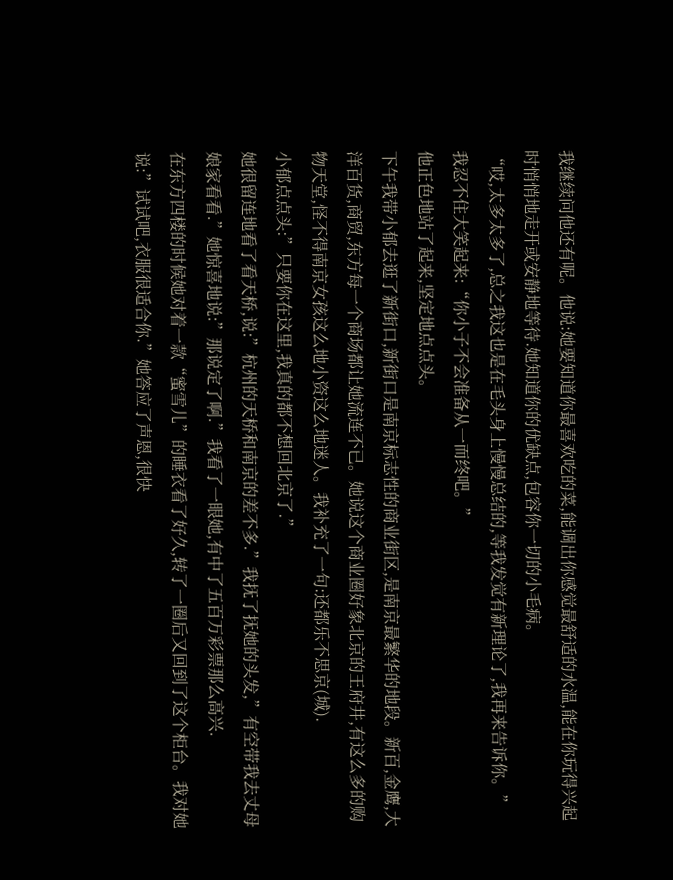我继续问他还有呢。他说:她要知道你最喜欢吃的菜,能调出你感觉最舒适的水温,能在你玩得兴起时悄悄地走开或安静地等待.她知道你的优缺点,包容你一切的小毛病。
“哎,太多太多了,总之我这也是在毛头身上慢慢总结的,等我发觉有新理论了,我再来告诉你。”
我忍不住大笑起来:“你小子不会准备从一而终吧。”
他正色地站了起来,坚定地点点头。
下午我带小郁去逛了新街口,新街口是南京标志性的商业街区,是南京最繁华的地段。新百,金鹰,大洋百货,商贸,东方每一个商场都让她流连不已。她说这个商业圈好象北京的王府井,有这么多的购物天堂,怪不得南京女孩这么地小资这么地迷人。我补充了一句:还都乐不思京(城).
小郁点点头:”只要你在这里,我真的都不想回北京了.”
她很留连地看了看天桥,说:”杭州的天桥和南京的差不多.”我抚了抚她的头发,”有空带我去丈母娘家看看.”她惊喜地说:”那说定了啊.”我看了一眼她,有中了五百万彩票那么高兴.
在东方四楼的时候她对着一款“蜜雪儿”的睡衣看了好久,转了一圈后又回到了这个柜台。我对她说:”试试吧,衣服很适合你.”她答应了声恩,很快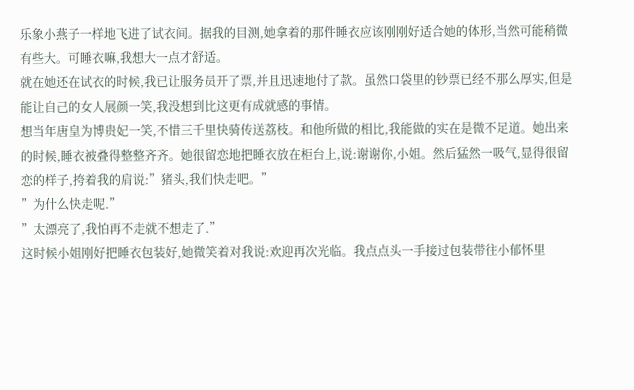乐象小燕子一样地飞进了试衣间。据我的目测,她拿着的那件睡衣应该刚刚好适合她的体形,当然可能稍微有些大。可睡衣嘛,我想大一点才舒适。
就在她还在试衣的时候,我已让服务员开了票,并且迅速地付了款。虽然口袋里的钞票已经不那么厚实,但是能让自己的女人展颜一笑,我没想到比这更有成就感的事情。
想当年唐皇为博贵妃一笑,不惜三千里快骑传送荔枝。和他所做的相比,我能做的实在是微不足道。她出来的时候,睡衣被叠得整整齐齐。她很留恋地把睡衣放在柜台上,说:谢谢你,小姐。然后猛然一吸气,显得很留恋的样子,挎着我的肩说:”猪头,我们快走吧。”
”为什么快走呢.”
”太漂亮了,我怕再不走就不想走了.”
这时候小姐刚好把睡衣包装好,她微笑着对我说:欢迎再次光临。我点点头一手接过包装带往小郁怀里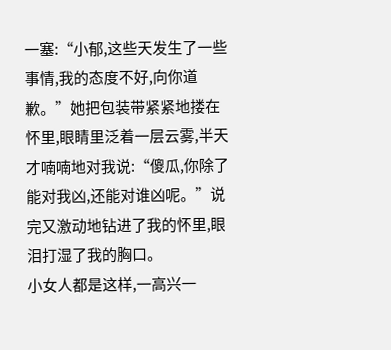一塞:“小郁,这些天发生了一些事情,我的态度不好,向你道歉。”她把包装带紧紧地搂在怀里,眼睛里泛着一层云雾,半天才喃喃地对我说:“傻瓜,你除了能对我凶,还能对谁凶呢。”说完又激动地钻进了我的怀里,眼泪打湿了我的胸口。
小女人都是这样,一高兴一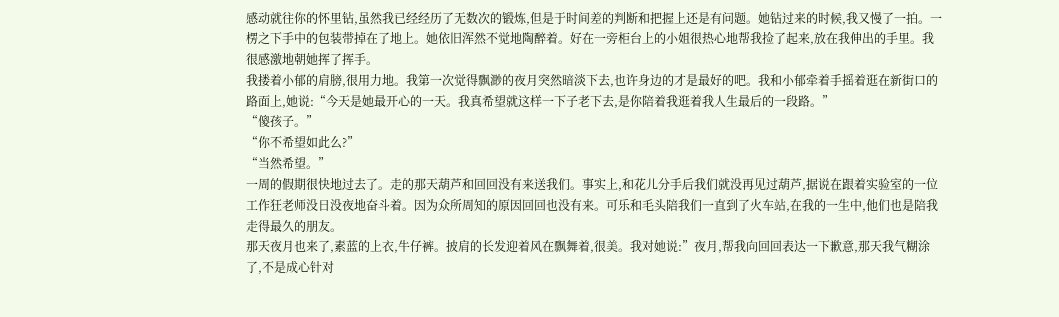感动就往你的怀里钻,虽然我已经经历了无数次的锻炼,但是于时间差的判断和把握上还是有问题。她钻过来的时候,我又慢了一拍。一楞之下手中的包装带掉在了地上。她依旧浑然不觉地陶醉着。好在一旁柜台上的小姐很热心地帮我捡了起来,放在我伸出的手里。我很感激地朝她挥了挥手。
我搂着小郁的肩膀,很用力地。我第一次觉得飘渺的夜月突然暗淡下去,也许身边的才是最好的吧。我和小郁牵着手摇着逛在新街口的路面上,她说:“今天是她最开心的一天。我真希望就这样一下子老下去,是你陪着我逛着我人生最后的一段路。”
“傻孩子。”
“你不希望如此么?”
“当然希望。”
一周的假期很快地过去了。走的那天葫芦和回回没有来送我们。事实上,和花儿分手后我们就没再见过葫芦,据说在跟着实验室的一位工作狂老师没日没夜地奋斗着。因为众所周知的原因回回也没有来。可乐和毛头陪我们一直到了火车站,在我的一生中,他们也是陪我走得最久的朋友。
那天夜月也来了,素蓝的上衣,牛仔裤。披肩的长发迎着风在飘舞着,很美。我对她说:”夜月,帮我向回回表达一下歉意,那天我气糊涂了,不是成心针对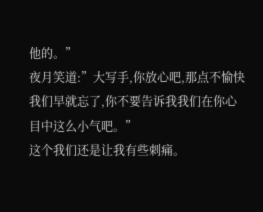他的。”
夜月笑道:”大写手,你放心吧,那点不愉快我们早就忘了,你不要告诉我我们在你心目中这么小气吧。”
这个我们还是让我有些刺痛。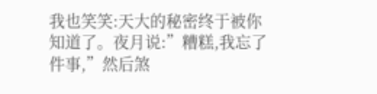我也笑笑:天大的秘密终于被你知道了。夜月说:”糟糕,我忘了件事,”然后煞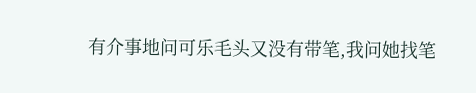有介事地问可乐毛头又没有带笔,我问她找笔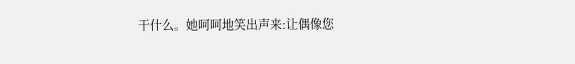干什么。她呵呵地笑出声来:让偶像您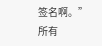签名啊。”所有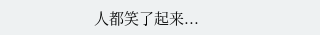人都笑了起来...